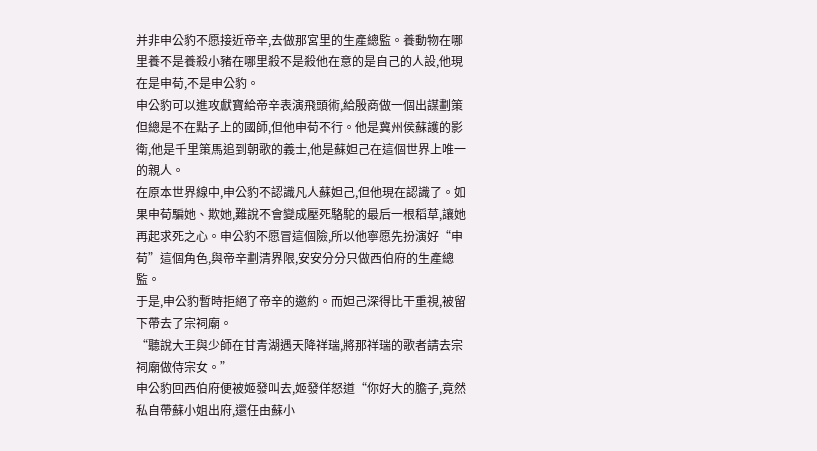并非申公豹不愿接近帝辛,去做那宮里的生產總監。養動物在哪里養不是養殺小豬在哪里殺不是殺他在意的是自己的人設,他現在是申荀,不是申公豹。
申公豹可以進攻獻寶給帝辛表演飛頭術,給殷商做一個出謀劃策但總是不在點子上的國師,但他申荀不行。他是冀州侯蘇護的影衛,他是千里策馬追到朝歌的義士,他是蘇妲己在這個世界上唯一的親人。
在原本世界線中,申公豹不認識凡人蘇妲己,但他現在認識了。如果申荀騙她、欺她,難說不會變成壓死駱駝的最后一根稻草,讓她再起求死之心。申公豹不愿冒這個險,所以他寧愿先扮演好“申荀”這個角色,與帝辛劃清界限,安安分分只做西伯府的生產總監。
于是,申公豹暫時拒絕了帝辛的邀約。而妲己深得比干重視,被留下帶去了宗祠廟。
“聽說大王與少師在甘青湖遇天降祥瑞,將那祥瑞的歌者請去宗祠廟做侍宗女。”
申公豹回西伯府便被姬發叫去,姬發佯怒道“你好大的膽子,竟然私自帶蘇小姐出府,還任由蘇小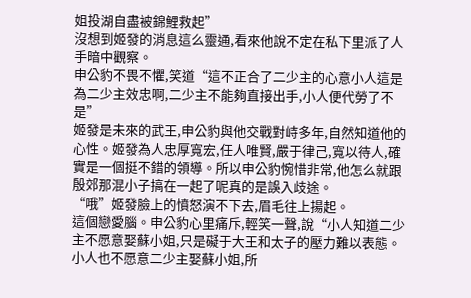姐投湖自盡被錦鯉救起”
沒想到姬發的消息這么靈通,看來他說不定在私下里派了人手暗中觀察。
申公豹不畏不懼,笑道“這不正合了二少主的心意小人這是為二少主效忠啊,二少主不能夠直接出手,小人便代勞了不是”
姬發是未來的武王,申公豹與他交戰對峙多年,自然知道他的心性。姬發為人忠厚寬宏,任人唯賢,嚴于律己,寬以待人,確實是一個挺不錯的領導。所以申公豹惋惜非常,他怎么就跟殷郊那混小子搞在一起了呢真的是誤入歧途。
“哦”姬發臉上的憤怒演不下去,眉毛往上揚起。
這個戀愛腦。申公豹心里痛斥,輕笑一聲,說“小人知道二少主不愿意娶蘇小姐,只是礙于大王和太子的壓力難以表態。小人也不愿意二少主娶蘇小姐,所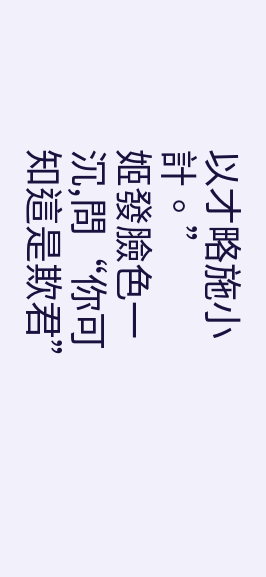以才略施小計。”
姬發臉色一沉,問“你可知這是欺君”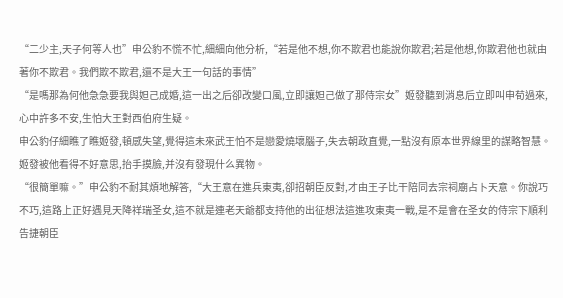“二少主,天子何等人也”申公豹不慌不忙,細細向他分析,“若是他不想,你不欺君也能說你欺君;若是他想,你欺君他也就由著你不欺君。我們欺不欺君,還不是大王一句話的事情”
“是嗎那為何他急急要我與妲己成婚,這一出之后卻改變口風,立即讓妲己做了那侍宗女”姬發聽到消息后立即叫申荀過來,心中許多不安,生怕大王對西伯府生疑。
申公豹仔細瞧了瞧姬發,頓感失望,覺得這未來武王怕不是戀愛燒壞腦子,失去朝政直覺,一點沒有原本世界線里的謀略智慧。
姬發被他看得不好意思,抬手摸臉,并沒有發現什么異物。
“很簡單嘛。”申公豹不耐其煩地解答,“大王意在進兵東夷,卻招朝臣反對,才由王子比干陪同去宗祠廟占卜天意。你說巧不巧,這路上正好遇見天降祥瑞圣女,這不就是連老天爺都支持他的出征想法這進攻東夷一戰,是不是會在圣女的侍宗下順利告捷朝臣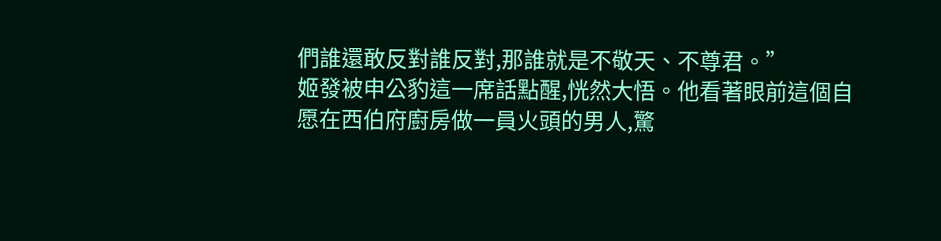們誰還敢反對誰反對,那誰就是不敬天、不尊君。”
姬發被申公豹這一席話點醒,恍然大悟。他看著眼前這個自愿在西伯府廚房做一員火頭的男人,驚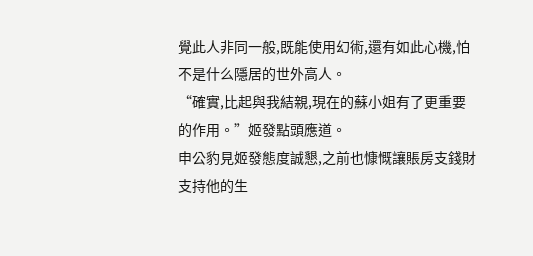覺此人非同一般,既能使用幻術,還有如此心機,怕不是什么隱居的世外高人。
“確實,比起與我結親,現在的蘇小姐有了更重要的作用。”姬發點頭應道。
申公豹見姬發態度誠懇,之前也慷慨讓賬房支錢財支持他的生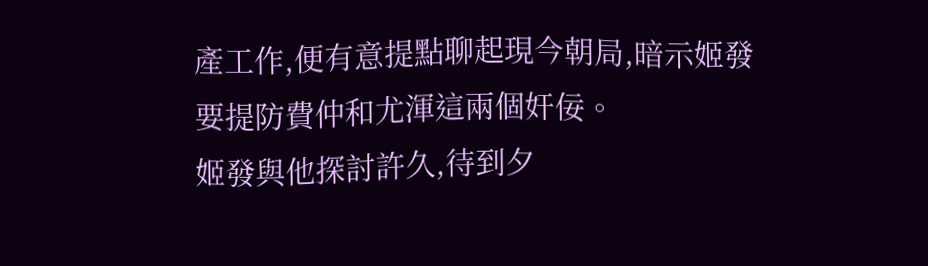產工作,便有意提點聊起現今朝局,暗示姬發要提防費仲和尤渾這兩個奸佞。
姬發與他探討許久,待到夕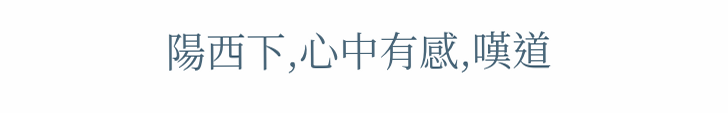陽西下,心中有感,嘆道